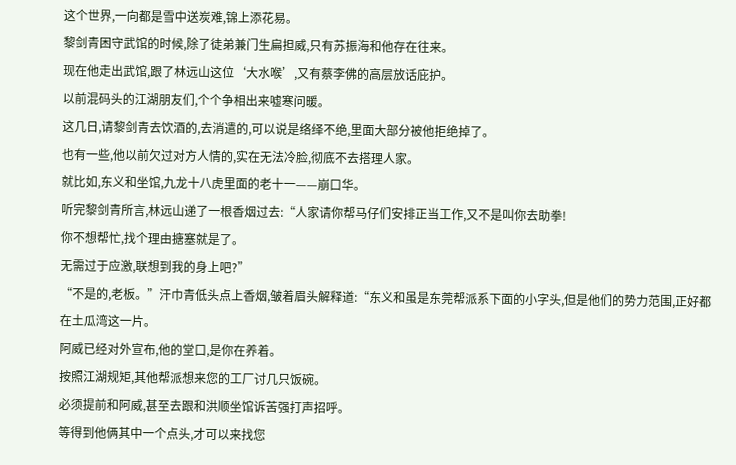这个世界,一向都是雪中送炭难,锦上添花易。
黎剑青困守武馆的时候,除了徒弟兼门生扁担威,只有苏振海和他存在往来。
现在他走出武馆,跟了林远山这位‘大水喉’,又有蔡李佛的高层放话庇护。
以前混码头的江湖朋友们,个个争相出来嘘寒问暖。
这几日,请黎剑青去饮酒的,去消遣的,可以说是络绎不绝,里面大部分被他拒绝掉了。
也有一些,他以前欠过对方人情的,实在无法冷脸,彻底不去搭理人家。
就比如,东义和坐馆,九龙十八虎里面的老十一——崩口华。
听完黎剑青所言,林远山递了一根香烟过去:“人家请你帮马仔们安排正当工作,又不是叫你去助拳!
你不想帮忙,找个理由搪塞就是了。
无需过于应激,联想到我的身上吧?”
“不是的,老板。”汗巾青低头点上香烟,皱着眉头解释道:“东义和虽是东莞帮派系下面的小字头,但是他们的势力范围,正好都在土瓜湾这一片。
阿威已经对外宣布,他的堂口,是你在养着。
按照江湖规矩,其他帮派想来您的工厂讨几只饭碗。
必须提前和阿威,甚至去跟和洪顺坐馆诉苦强打声招呼。
等得到他俩其中一个点头,才可以来找您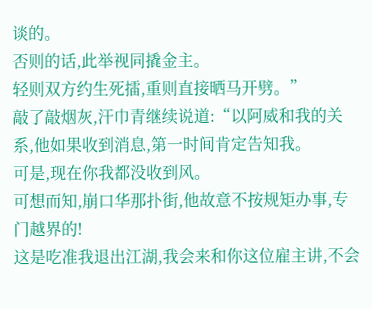谈的。
否则的话,此举视同撬金主。
轻则双方约生死擂,重则直接晒马开劈。”
敲了敲烟灰,汗巾青继续说道:“以阿威和我的关系,他如果收到消息,第一时间肯定告知我。
可是,现在你我都没收到风。
可想而知,崩口华那扑街,他故意不按规矩办事,专门越界的!
这是吃准我退出江湖,我会来和你这位雇主讲,不会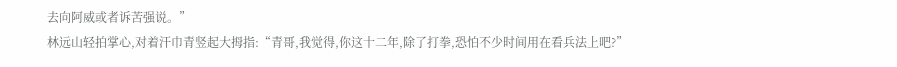去向阿威或者诉苦强说。”
林远山轻拍掌心,对着汗巾青竖起大拇指:“青哥,我觉得,你这十二年,除了打拳,恐怕不少时间用在看兵法上吧?”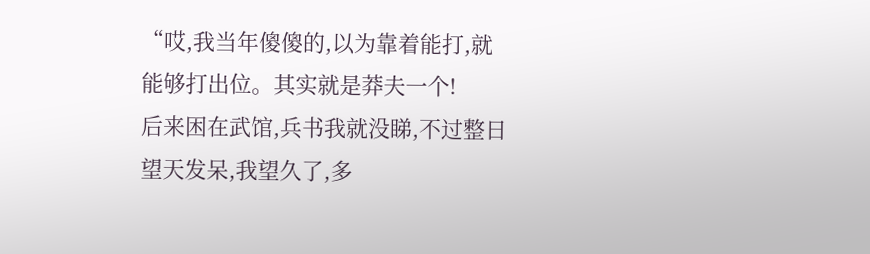“哎,我当年傻傻的,以为靠着能打,就能够打出位。其实就是莽夫一个!
后来困在武馆,兵书我就没睇,不过整日望天发呆,我望久了,多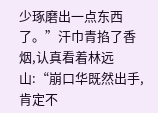少琢磨出一点东西了。”汗巾青掐了香烟,认真看着林远山:“崩口华既然出手,肯定不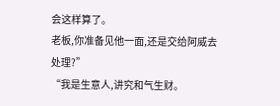会这样算了。
老板,你准备见他一面,还是交给阿威去处理?”
“我是生意人,讲究和气生财。